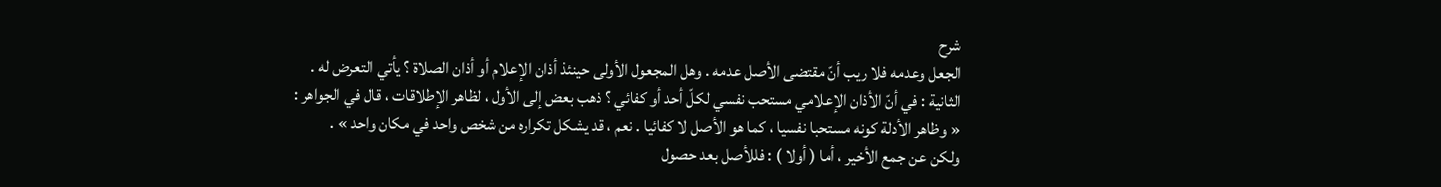شرح
الجعل وعدمه فلا ريب أنّ مقتضى الأصل عدمه . وهل المجعول الأولى حينئذ أذان الإعلام أو أذان الصلاة ؟ يأتي التعرض له .
الثانية : في أنّ الأذان الإعلامي مستحب نفسي لكلّ أحد أو كفائي ؟ ذهب بعض إلى الأول ، لظاهر الإطلاقات ، قال في الجواهر :
« وظاهر الأدلة كونه مستحبا نفسيا ، كما هو الأصل لا كفائيا . نعم ، قد يشكل تكراره من شخص واحد في مكان واحد » .
ولكن عن جمع الأخير ، أما ( أولا ) : فللأصل بعد حصول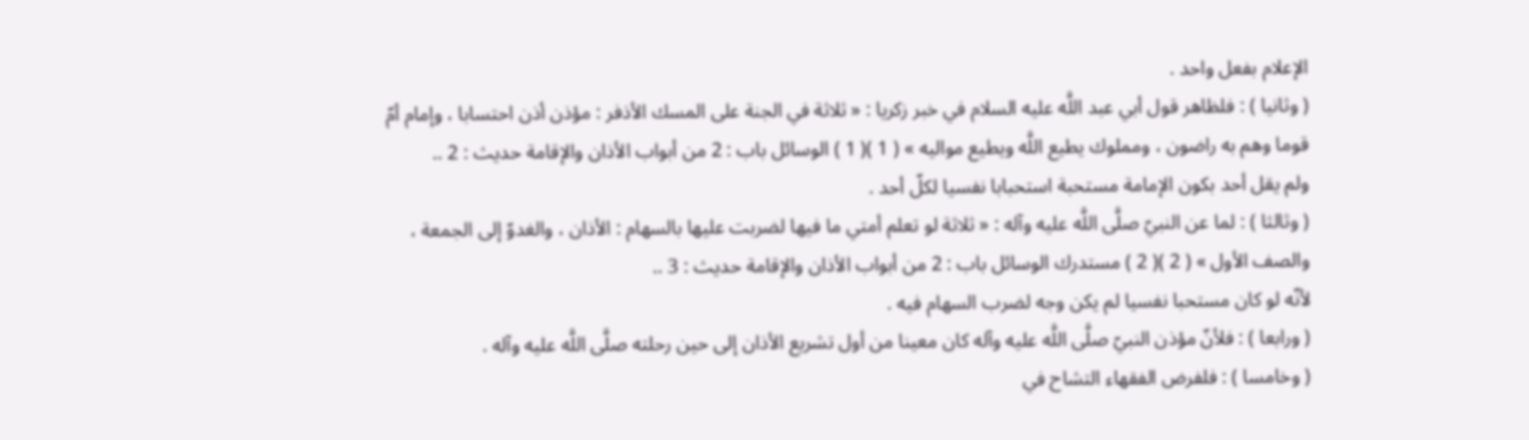الإعلام بفعل واحد .
( وثانيا ) : فلظاهر قول أبي عبد اللَّه عليه السلام في خبر زكريا : « ثلاثة في الجنة على المسك الأذفر : مؤذن أذن احتسابا ، وإمام أمّ قوما وهم به راضون ، ومملوك يطيع اللَّه ويطيع مواليه » ( 1 )( 1 ) الوسائل باب : 2 من أبواب الأذان والإقامة حديث : 2 ..
ولم يقل أحد بكون الإمامة مستحبة استحبابا نفسيا لكلّ أحد .
( وثالثا ) : لما عن النبيّ صلَّى اللَّه عليه وآله : « ثلاثة لو تعلم أمتي ما فيها لضربت عليها بالسهام : الأذان ، والغدوّ إلى الجمعة ، والصف الأول » ( 2 )( 2 ) مستدرك الوسائل باب : 2 من أبواب الأذان والإقامة حديث : 3 ..
لأنّه لو كان مستحبا نفسيا لم يكن وجه لضرب السهام فيه .
( ورابعا ) : فلأنّ مؤذن النبيّ صلَّى اللَّه عليه وآله كان معينا من أول تشريع الأذان إلى حين رحلته صلَّى اللَّه عليه وآله .
( وخامسا ) : فلفرض الفقهاء التشاح في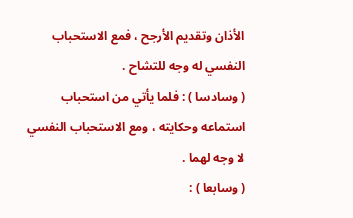الأذان وتقديم الأرجح ، فمع الاستحباب النفسي له وجه للتشاح .
( وسادسا ) : فلما يأتي من استحباب استماعه وحكايته ، ومع الاستحباب النفسي لا وجه لهما .
( وسابعا ) :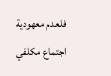فلعدم معهودية اجتماع مكلفي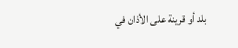بلد أو قرينة على الأذان في